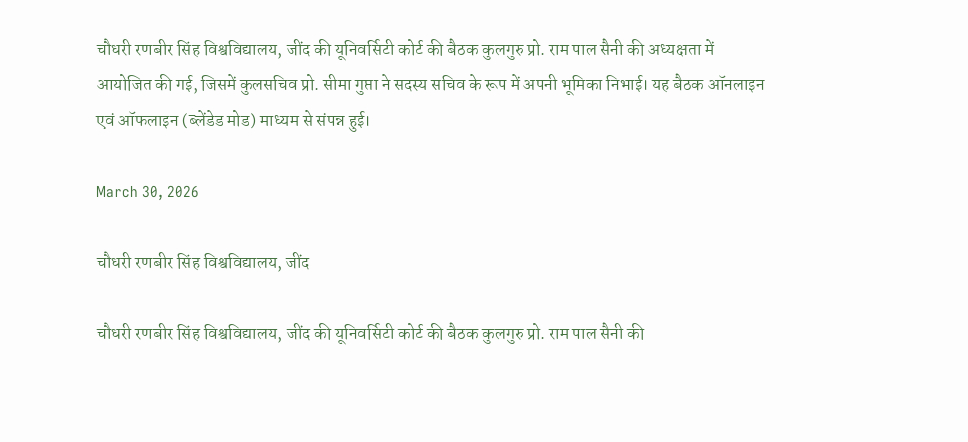चौधरी रणबीर सिंह विश्वविद्यालय, जींद की यूनिवर्सिटी कोर्ट की बैठक कुलगुरु प्रो. राम पाल सैनी की अध्यक्षता में आयोजित की गई, जिसमें कुलसचिव प्रो. सीमा गुप्ता ने सदस्य सचिव के रूप में अपनी भूमिका निभाई। यह बैठक ऑनलाइन एवं ऑफलाइन (ब्लेंडेड मोड) माध्यम से संपन्न हुई।

March 30, 2026

चौधरी रणबीर सिंह विश्वविद्यालय, जींद

चौधरी रणबीर सिंह विश्वविद्यालय, जींद की यूनिवर्सिटी कोर्ट की बैठक कुलगुरु प्रो. राम पाल सैनी की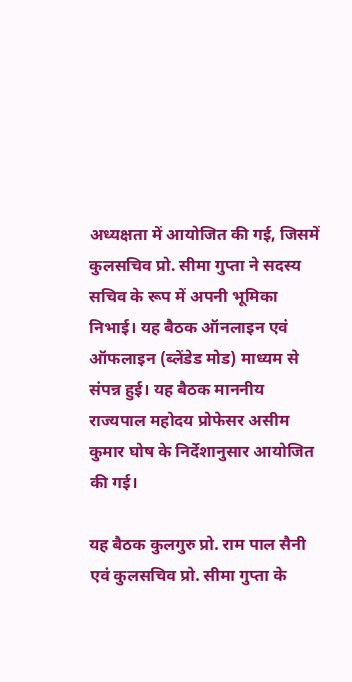अध्यक्षता में आयोजित की गई, जिसमें कुलसचिव प्रो. सीमा गुप्ता ने सदस्य सचिव के रूप में अपनी भूमिका निभाई। यह बैठक ऑनलाइन एवं ऑफलाइन (ब्लेंडेड मोड) माध्यम से संपन्न हुई। यह बैठक माननीय राज्यपाल महोदय प्रोफेसर असीम कुमार घोष के निर्देशानुसार आयोजित की गई।

यह बैठक कुलगुरु प्रो. राम पाल सैनी एवं कुलसचिव प्रो. सीमा गुप्ता के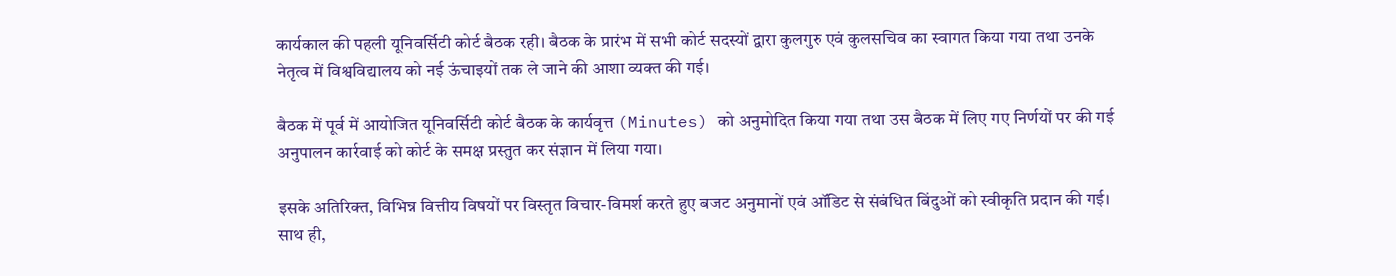कार्यकाल की पहली यूनिवर्सिटी कोर्ट बैठक रही। बैठक के प्रारंभ में सभी कोर्ट सदस्यों द्वारा कुलगुरु एवं कुलसचिव का स्वागत किया गया तथा उनके नेतृत्व में विश्वविद्यालय को नई ऊंचाइयों तक ले जाने की आशा व्यक्त की गई।

बैठक में पूर्व में आयोजित यूनिवर्सिटी कोर्ट बैठक के कार्यवृत्त (Minutes) को अनुमोदित किया गया तथा उस बैठक में लिए गए निर्णयों पर की गई अनुपालन कार्रवाई को कोर्ट के समक्ष प्रस्तुत कर संज्ञान में लिया गया।

इसके अतिरिक्त, विभिन्न वित्तीय विषयों पर विस्तृत विचार-विमर्श करते हुए बजट अनुमानों एवं ऑडिट से संबंधित बिंदुओं को स्वीकृति प्रदान की गई। साथ ही,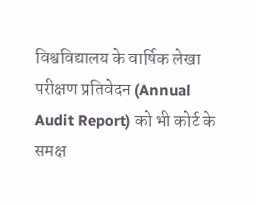विश्वविद्यालय के वार्षिक लेखा परीक्षण प्रतिवेदन (Annual Audit Report) को भी कोर्ट के समक्ष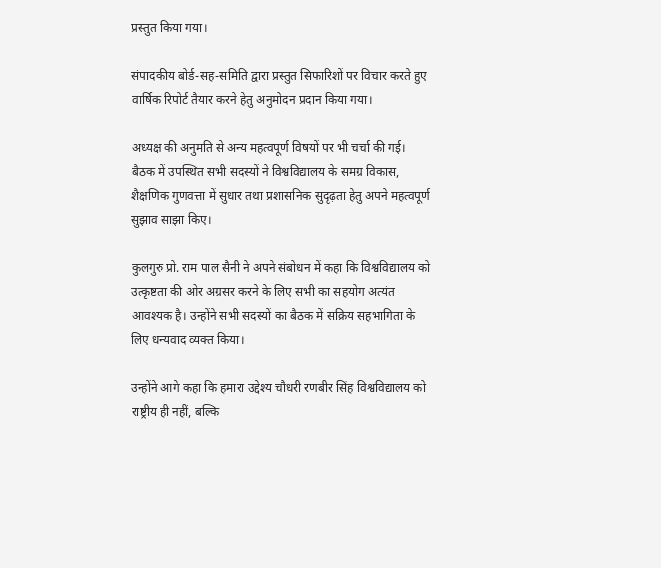प्रस्तुत किया गया।

संपादकीय बोर्ड-सह-समिति द्वारा प्रस्तुत सिफारिशों पर विचार करते हुए वार्षिक रिपोर्ट तैयार करने हेतु अनुमोदन प्रदान किया गया।

अध्यक्ष की अनुमति से अन्य महत्वपूर्ण विषयों पर भी चर्चा की गई। बैठक में उपस्थित सभी सदस्यों ने विश्वविद्यालय के समग्र विकास, शैक्षणिक गुणवत्ता में सुधार तथा प्रशासनिक सुदृढ़ता हेतु अपने महत्वपूर्ण सुझाव साझा किए।

कुलगुरु प्रो. राम पाल सैनी ने अपने संबोधन में कहा कि विश्वविद्यालय को उत्कृष्टता की ओर अग्रसर करने के लिए सभी का सहयोग अत्यंत आवश्यक है। उन्होंने सभी सदस्यों का बैठक में सक्रिय सहभागिता के लिए धन्यवाद व्यक्त किया।

उन्होंने आगे कहा कि हमारा उद्देश्य चौधरी रणबीर सिंह विश्वविद्यालय को राष्ट्रीय ही नहीं, बल्कि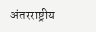अंतरराष्ट्रीय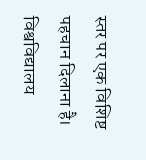स्तर पर एक विशिष्ट पहचान दिलाना है। विश्वविद्यालय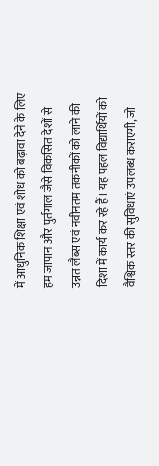में आधुनिक शिक्षा एवं शोध को बढ़ावा देने के लिए हम जापान और पुर्तगाल जैसे विकसित देशों से उन्नत लैब्स एवं नवीनतम तकनीकों को लाने की दिशा में कार्य कर रहे हैं। यह पहल विद्यार्थियों को वैश्विक स्तर की सुविधाएं उपलब्ध कराएगी, जो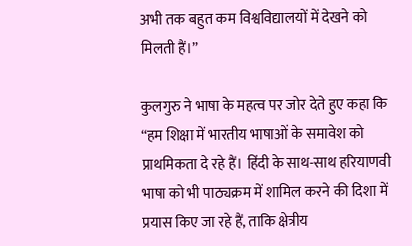अभी तक बहुत कम विश्वविद्यालयों में देखने को मिलती हैं।”

कुलगुरु ने भाषा के महत्व पर जोर देते हुए कहा कि “हम शिक्षा में भारतीय भाषाओं के समावेश को प्राथमिकता दे रहे हैं। हिंदी के साथ-साथ हरियाणवी भाषा को भी पाठ्यक्रम में शामिल करने की दिशा में प्रयास किए जा रहे हैं, ताकि क्षेत्रीय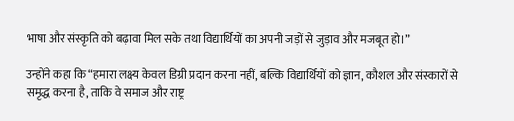भाषा और संस्कृति को बढ़ावा मिल सके तथा विद्यार्थियों का अपनी जड़ों से जुड़ाव और मजबूत हो।”

उन्होंने कहा कि “हमारा लक्ष्य केवल डिग्री प्रदान करना नहीं, बल्कि विद्यार्थियों को ज्ञान, कौशल और संस्कारों से समृद्ध करना है, ताकि वे समाज और राष्ट्र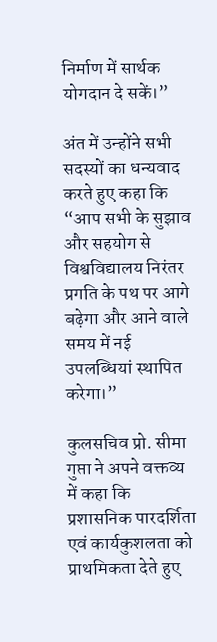निर्माण में सार्थक योगदान दे सकें।”

अंत में उन्होंने सभी सदस्यों का धन्यवाद करते हुए कहा कि “आप सभी के सुझाव और सहयोग से विश्वविद्यालय निरंतर प्रगति के पथ पर आगे बढ़ेगा और आने वाले समय में नई उपलब्धियां स्थापित करेगा।”

कुलसचिव प्रो. सीमा गुप्ता ने अपने वक्तव्य में कहा कि प्रशासनिक पारदर्शिता एवं कार्यकुशलता को प्राथमिकता देते हुए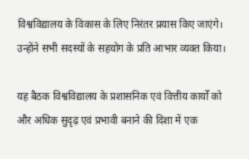विश्वविद्यालय के विकास के लिए निरंतर प्रयास किए जाएंगे। उन्होंने सभी सदस्यों के सहयोग के प्रति आभार व्यक्त किया।

यह बैठक विश्वविद्यालय के प्रशासनिक एवं वित्तीय कार्यों को और अधिक सुदृढ़ एवं प्रभावी बनाने की दिशा में एक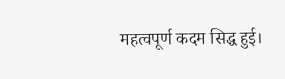महत्वपूर्ण कदम सिद्ध हुई।